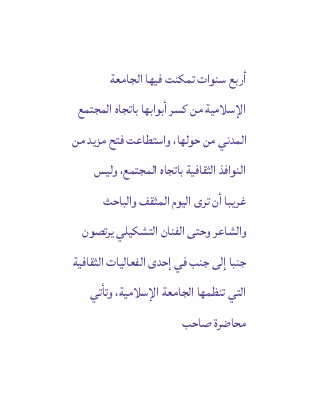أربع سنوات تمكنت فيها الجامعة الإسلامية من كسر أبوابها باتجاه المجتمع المدني من حولها، واستطاعت فتح مزيد من النوافذ الثقافية باتجاه المجتمع، وليس غريبا أن ترى اليوم المثقف والباحث والشاعر وحتى الفنان التشكيلي يرتصون جنبا إلى جنب في إحدى الفعاليات الثقافية التي تنظمها الجامعة الإسلامية، وتأتي محاضرة صاحب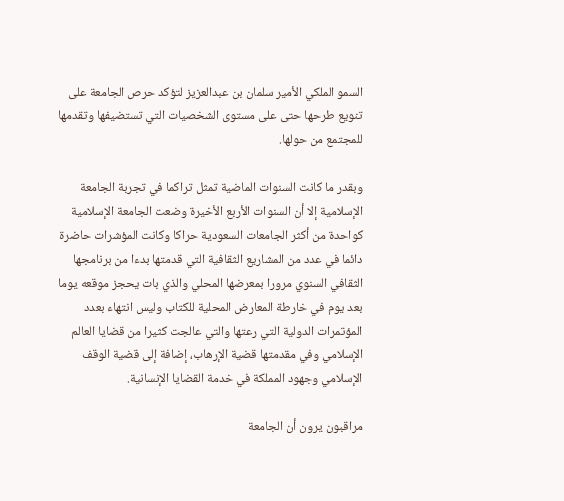السمو الملكي الأمير سلمان بن عبدالعزيز لتؤكد حرص الجامعة على تنويع طرحها حتى على مستوى الشخصيات التي تستضيفها وتقدمها للمجتمع من حولها.

وبقدر ما كانت السنوات الماضية تمثل تراكما في تجربة الجامعة الإسلامية إلا أن السنوات الأربع الأخيرة وضعت الجامعة الإسلامية كواحدة من أكثر الجامعات السعودية حراكا وكانت المؤشرات حاضرة دائما في عدد من المشاريع الثقافية التي قدمتها بدءا من برنامجها الثقافي السنوي مرورا بمعرضها المحلي والذي بات يحجز موقعه يوما بعد يوم في خارطة المعارض المحلية للكتاب وليس انتهاء بعدد المؤتمرات الدولية التي رعتها والتي عالجت كثيرا من قضايا العالم الإسلامي وفي مقدمتها قضية الإرهاب، إضافة إلى قضية الوقف الإسلامي وجهود المملكة في خدمة القضايا الإنسانية.

مراقبون يرون أن الجامعة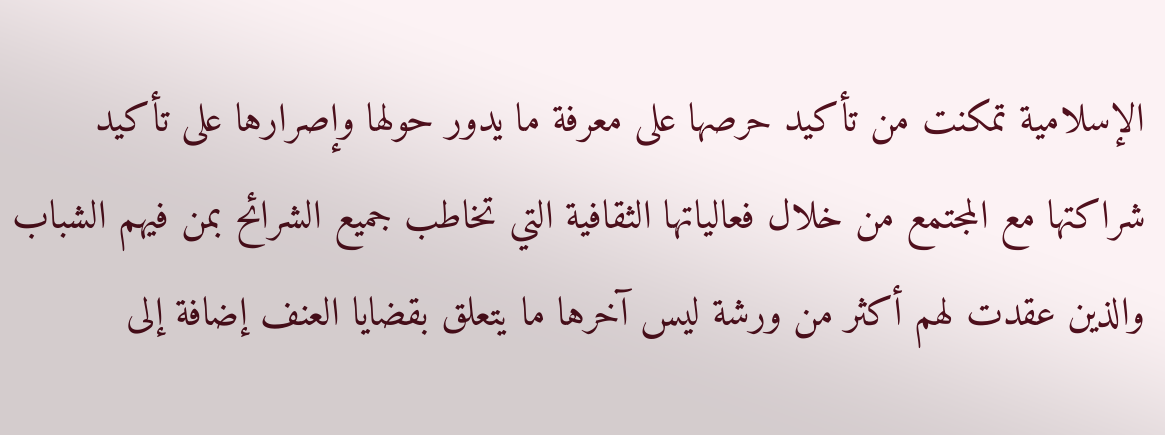الإسلامية تمكنت من تأكيد حرصها على معرفة ما يدور حولها وإصرارها على تأكيد شراكتها مع المجتمع من خلال فعالياتها الثقافية التي تخاطب جميع الشرائح بمن فيهم الشباب والذين عقدت لهم أكثر من ورشة ليس آخرها ما يتعلق بقضايا العنف إضافة إلى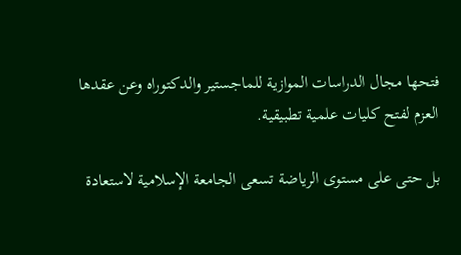فتحها مجال الدراسات الموازية للماجستير والدكتوراه وعن عقدها العزم لفتح كليات علمية تطبيقية.

بل حتى على مستوى الرياضة تسعى الجامعة الإسلامية لاستعادة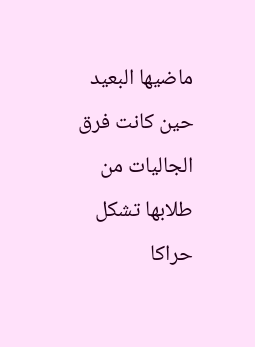ماضيها البعيد حين كانت فرق الجاليات من طلابها تشكل حراكا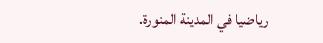رياضيا في المدينة المنورة.